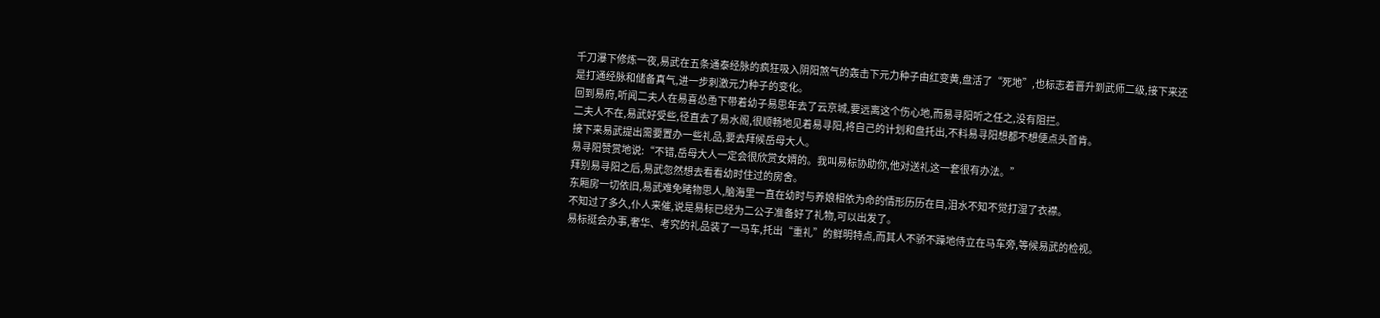千刀瀑下修炼一夜,易武在五条通泰经脉的疯狂吸入阴阳煞气的轰击下元力种子由红变黄,盘活了“死地”,也标志着晋升到武师二级,接下来还是打通经脉和储备真气,进一步刺激元力种子的变化。
回到易府,听闻二夫人在易喜怂恿下带着幼子易思年去了云京城,要远离这个伤心地,而易寻阳听之任之,没有阻拦。
二夫人不在,易武好受些,径直去了易水阁,很顺畅地见着易寻阳,将自己的计划和盘托出,不料易寻阳想都不想便点头首肯。
接下来易武提出需要置办一些礼品,要去拜候岳母大人。
易寻阳赞赏地说:“不错,岳母大人一定会很欣赏女婿的。我叫易标协助你,他对送礼这一套很有办法。”
拜别易寻阳之后,易武忽然想去看看幼时住过的房舍。
东厢房一切依旧,易武难免睹物思人,脑海里一直在幼时与养娘相依为命的情形历历在目,泪水不知不觉打湿了衣襟。
不知过了多久,仆人来催,说是易标已经为二公子准备好了礼物,可以出发了。
易标挺会办事,奢华、考究的礼品装了一马车,托出“重礼”的鲜明特点,而其人不骄不躁地侍立在马车旁,等候易武的检视。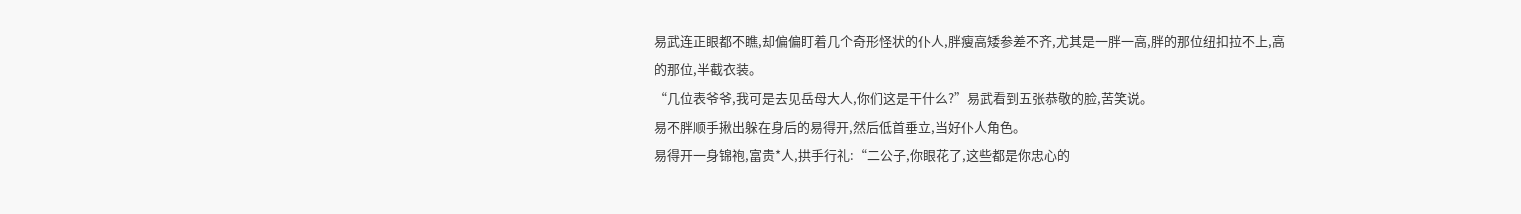易武连正眼都不瞧,却偏偏盯着几个奇形怪状的仆人,胖瘦高矮参差不齐,尤其是一胖一高,胖的那位纽扣拉不上,高的那位,半截衣装。
“几位表爷爷,我可是去见岳母大人,你们这是干什么?”易武看到五张恭敬的脸,苦笑说。
易不胖顺手揪出躲在身后的易得开,然后低首垂立,当好仆人角色。
易得开一身锦袍,富贵*人,拱手行礼:“二公子,你眼花了,这些都是你忠心的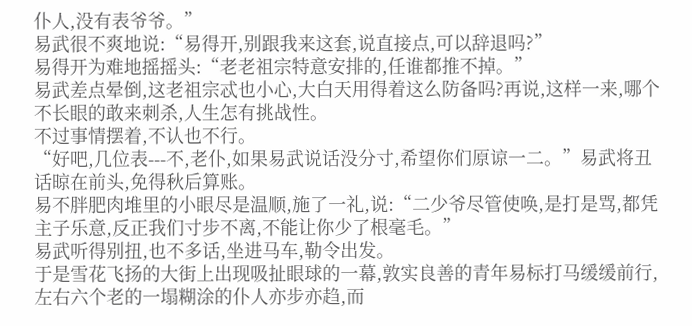仆人,没有表爷爷。”
易武很不爽地说:“易得开,别跟我来这套,说直接点,可以辞退吗?”
易得开为难地摇摇头:“老老祖宗特意安排的,任谁都推不掉。”
易武差点晕倒,这老祖宗忒也小心,大白天用得着这么防备吗?再说,这样一来,哪个不长眼的敢来刺杀,人生怎有挑战性。
不过事情摆着,不认也不行。
“好吧,几位表---不,老仆,如果易武说话没分寸,希望你们原谅一二。”易武将丑话晾在前头,免得秋后算账。
易不胖肥肉堆里的小眼尽是温顺,施了一礼,说:“二少爷尽管使唤,是打是骂,都凭主子乐意,反正我们寸步不离,不能让你少了根毫毛。”
易武听得别扭,也不多话,坐进马车,勒令出发。
于是雪花飞扬的大街上出现吸扯眼球的一幕,敦实良善的青年易标打马缓缓前行,左右六个老的一塌糊涂的仆人亦步亦趋,而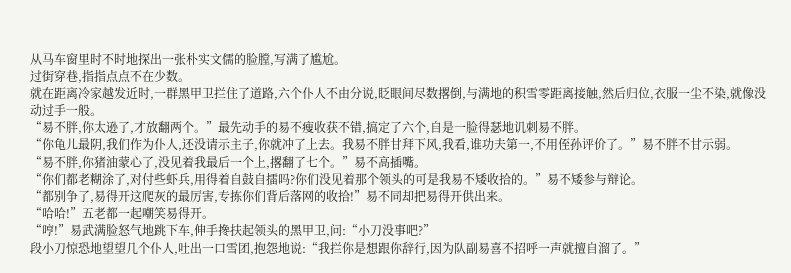从马车窗里时不时地探出一张朴实文儒的脸膛,写满了尴尬。
过街穿巷,指指点点不在少数。
就在距离冷家越发近时,一群黑甲卫拦住了道路,六个仆人不由分说,眨眼间尽数撂倒,与满地的积雪零距离接触,然后归位,衣服一尘不染,就像没动过手一般。
“易不胖,你太逊了,才放翻两个。”最先动手的易不瘦收获不错,搞定了六个,自是一脸得瑟地讥刺易不胖。
“你龟儿最阴,我们作为仆人,还没请示主子,你就冲了上去。我易不胖甘拜下风,我看,谁功夫第一,不用侄孙评价了。”易不胖不甘示弱。
“易不胖,你猪油蒙心了,没见着我最后一个上,撂翻了七个。”易不高插嘴。
“你们都老糊涂了,对付些虾兵,用得着自鼓自擂吗?你们没见着那个领头的可是我易不矮收拾的。”易不矮参与辩论。
“都别争了,易得开这爬灰的最厉害,专拣你们背后落网的收拾!”易不同却把易得开供出来。
“哈哈!”五老都一起嘲笑易得开。
“哼!”易武满脸怒气地跳下车,伸手搀扶起领头的黑甲卫,问:“小刀没事吧?”
段小刀惊恐地望望几个仆人,吐出一口雪团,抱怨地说:“我拦你是想跟你辞行,因为队副易喜不招呼一声就擅自溜了。”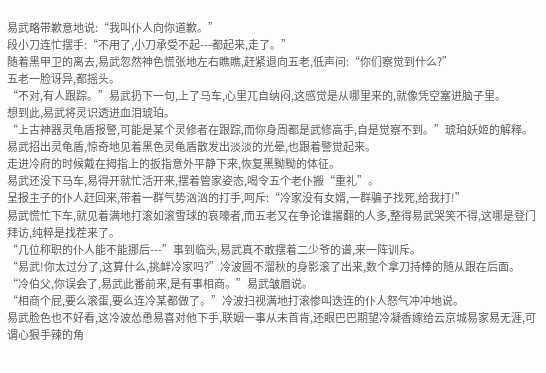易武略带歉意地说:“我叫仆人向你道歉。”
段小刀连忙摆手:“不用了,小刀承受不起---都起来,走了。”
随着黑甲卫的离去,易武忽然神色慌张地左右瞧瞧,赶紧退向五老,低声问:“你们察觉到什么?”
五老一脸讶异,都摇头。
“不对,有人跟踪。”易武扔下一句,上了马车,心里兀自纳闷,这感觉是从哪里来的,就像凭空塞进脑子里。
想到此,易武将灵识透进血泪琥珀。
“上古神器灵龟盾报警,可能是某个灵修者在跟踪,而你身周都是武修高手,自是觉察不到。”琥珀妖姬的解释。
易武招出灵龟盾,惊奇地见着黑色灵龟盾散发出淡淡的光晕,也跟着警觉起来。
走进冷府的时候戴在拇指上的扳指意外平静下来,恢复黑黝黝的体征。
易武还没下马车,易得开就忙活开来,摆着管家姿态,喝令五个老仆搬“重礼”。
呈报主子的仆人赶回来,带着一群气势汹汹的打手,呵斥:“冷家没有女婿,一群骗子找死,给我打!”
易武慌忙下车,就见着满地打滚如滚雪球的哀嚎者,而五老又在争论谁撂翻的人多,整得易武哭笑不得,这哪是登门拜访,纯粹是找茬来了。
“几位称职的仆人能不能挪后---”事到临头,易武真不敢摆着二少爷的谱,来一阵训斥。
“易武!你太过分了,这算什么,挑衅冷家吗?”冷波圆不溜秋的身影滚了出来,数个拿刀持棒的随从跟在后面。
“冷伯父,你误会了,易武此番前来,是有事相商。”易武皱眉说。
“相商个屁,要么滚蛋,要么连冷某都做了。”冷波扫视满地打滚惨叫迭连的仆人怒气冲冲地说。
易武脸色也不好看,这冷波怂恿易喜对他下手,联姻一事从未首肯,还眼巴巴期望冷凝香嫁给云京城易家易无涯,可谓心狠手辣的角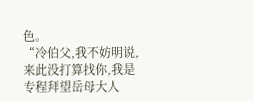色。
“冷伯父,我不妨明说,来此没打算找你,我是专程拜望岳母大人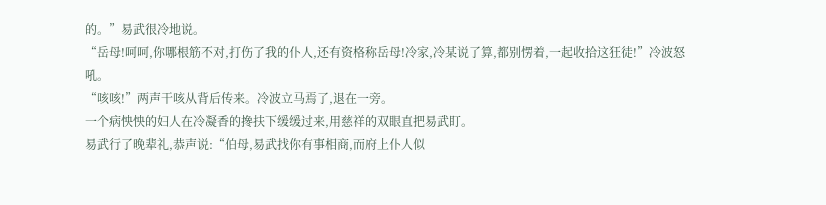的。”易武很冷地说。
“岳母!呵呵,你哪根筋不对,打伤了我的仆人,还有资格称岳母!冷家,冷某说了算,都别愣着,一起收拾这狂徒!”冷波怒吼。
“咳咳!”两声干咳从背后传来。冷波立马焉了,退在一旁。
一个病怏怏的妇人在冷凝香的搀扶下缓缓过来,用慈祥的双眼直把易武盯。
易武行了晚辈礼,恭声说:“伯母,易武找你有事相商,而府上仆人似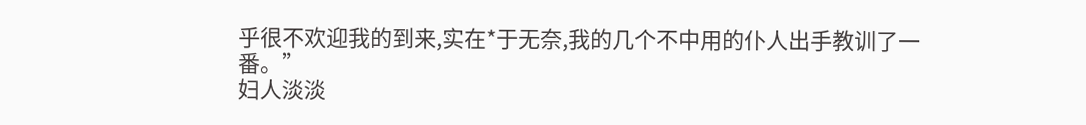乎很不欢迎我的到来,实在*于无奈,我的几个不中用的仆人出手教训了一番。”
妇人淡淡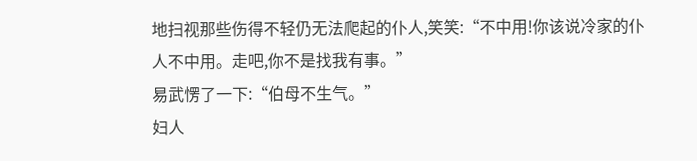地扫视那些伤得不轻仍无法爬起的仆人,笑笑:“不中用!你该说冷家的仆人不中用。走吧,你不是找我有事。”
易武愣了一下:“伯母不生气。”
妇人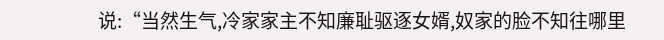说:“当然生气,冷家家主不知廉耻驱逐女婿,奴家的脸不知往哪里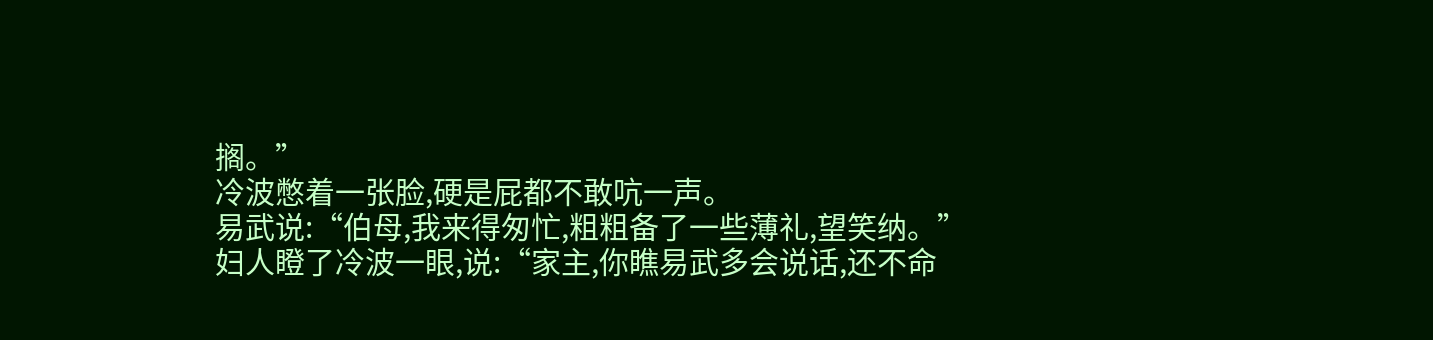搁。”
冷波憋着一张脸,硬是屁都不敢吭一声。
易武说:“伯母,我来得匆忙,粗粗备了一些薄礼,望笑纳。”
妇人瞪了冷波一眼,说:“家主,你瞧易武多会说话,还不命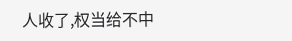人收了,权当给不中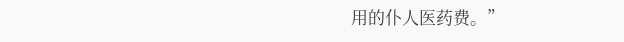用的仆人医药费。”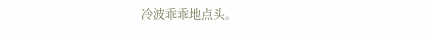冷波乖乖地点头。